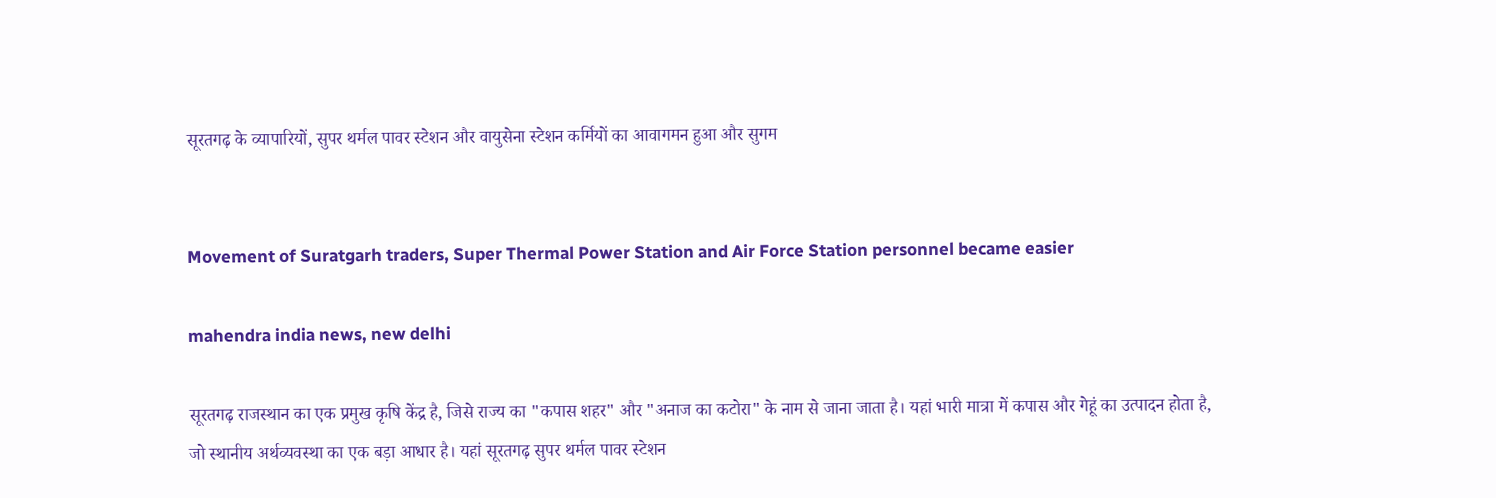सूरतगढ़ के व्यापारियों, सुपर थर्मल पावर स्टेशन और वायुसेना स्टेशन कर्मियों का आवागमन हुआ और सुगम


Movement of Suratgarh traders, Super Thermal Power Station and Air Force Station personnel became easier

mahendra india news, new delhi

सूरतगढ़ राजस्थान का एक प्रमुख कृषि केंद्र है, जिसे राज्य का "कपास शहर" और "अनाज का कटोरा" के नाम से जाना जाता है। यहां भारी मात्रा में कपास और गेहूं का उत्पादन होता है, जो स्थानीय अर्थव्यवस्था का एक बड़ा आधार है। यहां सूरतगढ़ सुपर थर्मल पावर स्टेशन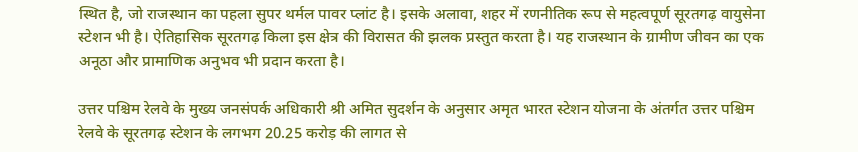स्थित है, जो राजस्थान का पहला सुपर थर्मल पावर प्लांट है। इसके अलावा, शहर में रणनीतिक रूप से महत्वपूर्ण सूरतगढ़ वायुसेना स्टेशन भी है। ऐतिहासिक सूरतगढ़ किला इस क्षेत्र की विरासत की झलक प्रस्तुत करता है। यह राजस्थान के ग्रामीण जीवन का एक अनूठा और प्रामाणिक अनुभव भी प्रदान करता है।

उत्तर पश्चिम रेलवे के मुख्य जनसंपर्क अधिकारी श्री अमित सुदर्शन के अनुसार अमृत भारत स्टेशन योजना के अंतर्गत उत्तर पश्चिम रेलवे के सूरतगढ़ स्टेशन के लगभग 20.25 करोड़ की लागत से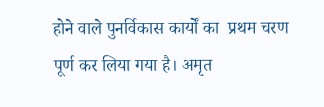होने वाले पुनर्विकास कार्यों का  प्रथम चरण पूर्ण कर लिया गया है। अमृत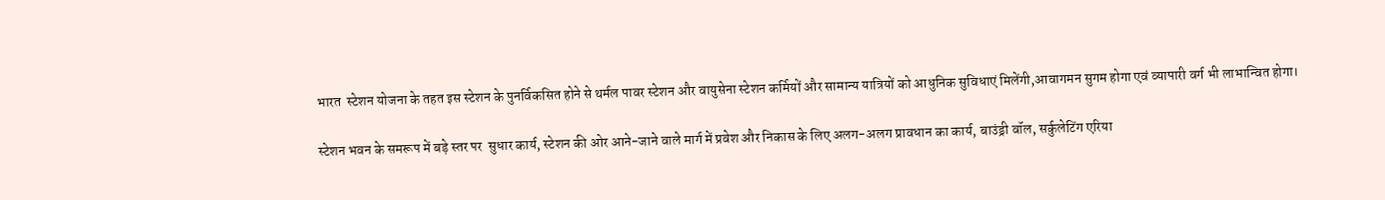भारत  स्टेशन योजना के तहत इस स्टेशन के पुनर्विकसित होने से थर्मल पावर स्टेशन और वायुसेना स्टेशन कर्मियों और सामान्य यात्रियों को आधुनिक सुविधाएं मिलेंगी,आवागमन सुगम होगा एवं व्यापारी वर्ग भी लाभान्वित होगा।

स्टेशन भवन के समरूप में बड़े स्तर पर  सुधार कार्य, स्टेशन की ओर आने-जाने वाले मार्ग में प्रवेश और निकास के लिए अलग-अलग प्रावधान का कार्य, बाउंड्री वॉल, सर्कुलेटिंग एरिया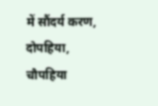में सौंदर्य करण, दोपहिया, चौपहिया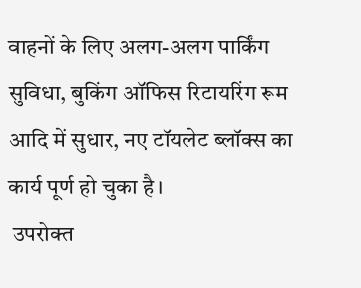वाहनों के लिए अलग-अलग पार्किंग सुविधा, बुकिंग ऑफिस रिटायरिंग रूम आदि में सुधार, नए टॉयलेट ब्लॉक्स का कार्य पूर्ण हो चुका है।
 उपरोक्त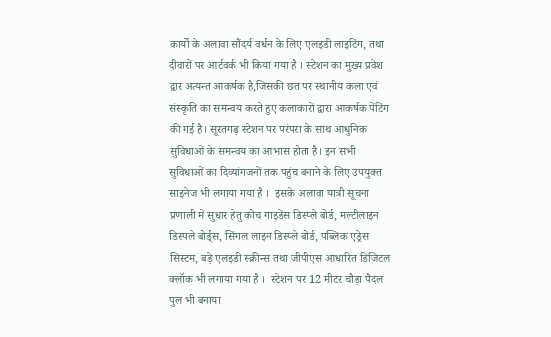कार्यो के अलावा सौंदर्य वर्धन के लिए एलइडी लाइटिंग, तथा दीवारों पर आर्टवर्क भी किया गया है । स्टेशन का मुख्य प्रवेश द्वार अत्यन्त आकर्षक है,जिसकी छत पर स्थानीय कला एवं संस्कृति का समन्वय करते हुए कलाकारों द्वारा आकर्षक पेंटिंग की गई है। सूरतगढ़ स्टेशन पर परंपरा के साथ आधुनिक सुविधाओं के समन्वय का आभास होता है। इन सभी सुविधाओं का दिव्यांगजनों तक पहुंच बनाने के लिए उपयुक्त साइनेज भी लगाया गया है ।  इसके अलावा यात्री सूचना प्रणाली में सुधार हेतु कोच गाइडेंस डिस्प्ले बोर्ड, मल्टीलाइन डिस्पले बोर्ड्स, सिंगल लाइन डिस्प्ले बोर्ड, पब्लिक एड्रेस सिस्टम, बड़े एलइडी स्क्रीन्स तथा जीपीएस आधारित डिजिटल क्लॉक भी लगाया गया है ।  स्टेशन पर 12 मीटर चौड़ा पैदल पुल भी बनाया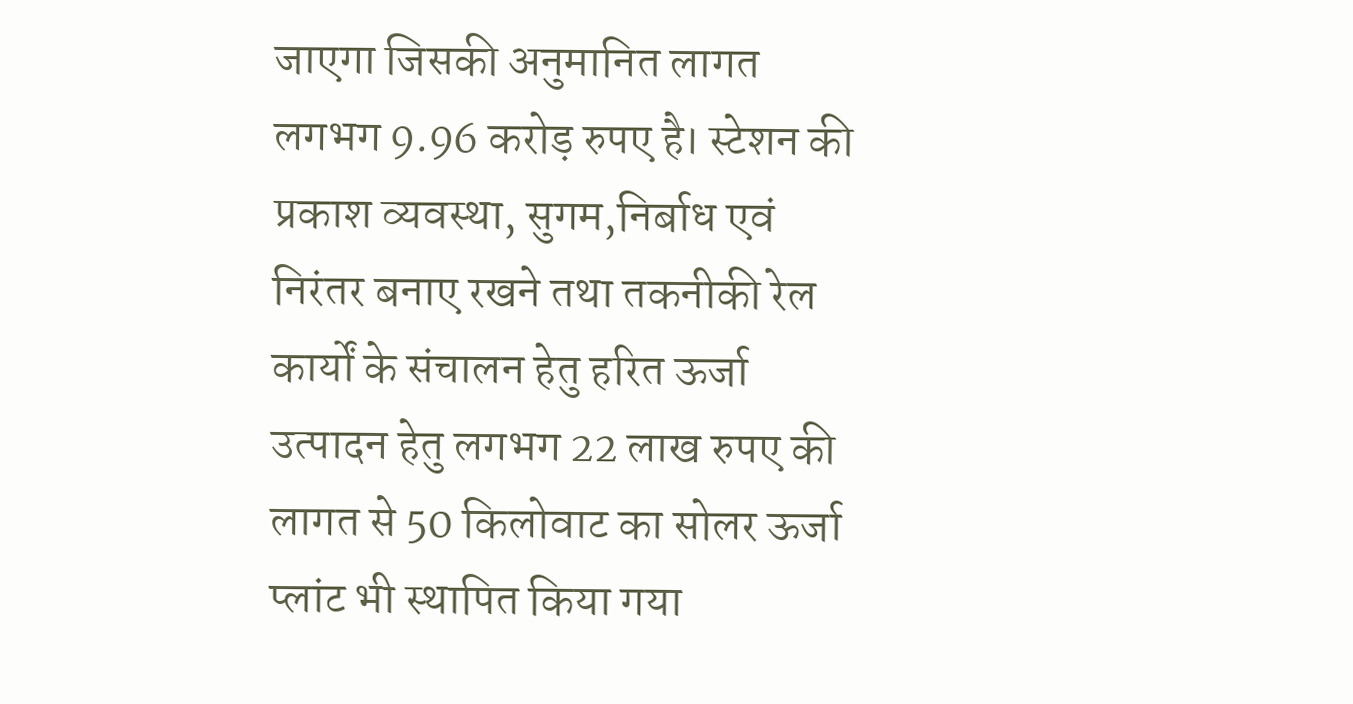जाएगा जिसकी अनुमानित लागत लगभग 9.96 करोड़ रुपए है। स्टेशन की प्रकाश व्यवस्था, सुगम,निर्बाध एवं निरंतर बनाए रखने तथा तकनीकी रेल कार्यों के संचालन हेतु हरित ऊर्जा उत्पादन हेतु लगभग 22 लाख रुपए की लागत से 50 किलोवाट का सोलर ऊर्जा प्लांट भी स्थापित किया गया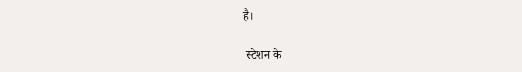है।

 स्टेशन के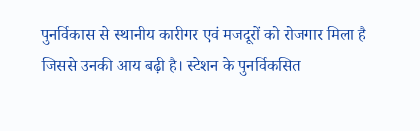पुनर्विकास से स्थानीय कारीगर एवं मजदूरों को रोजगार मिला है जिससे उनकी आय बढ़ी है। स्टेशन के पुनर्विकसित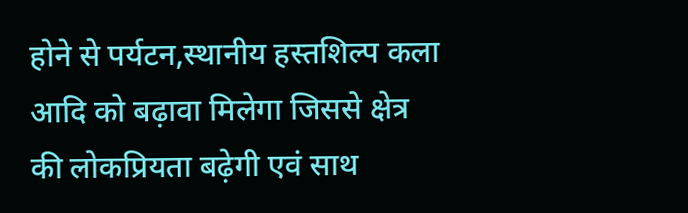होने से पर्यटन,स्थानीय हस्तशिल्प कला आदि को बढ़ावा मिलेगा जिससे क्षेत्र की लोकप्रियता बढ़ेगी एवं साथ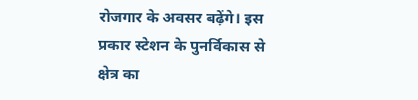रोजगार के अवसर बढ़ेंगे। इस प्रकार स्टेशन के पुनर्विकास से क्षेत्र का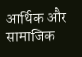आर्थिक और सामाजिक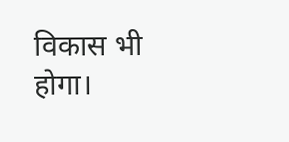विकास भी होगा।